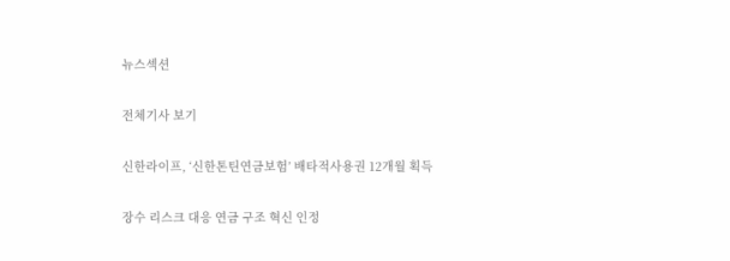뉴스섹션

전체기사 보기

신한라이프, ‘신한톤틴연금보험’ 배타적사용권 12개월 획득

장수 리스크 대응 연금 구조 혁신 인정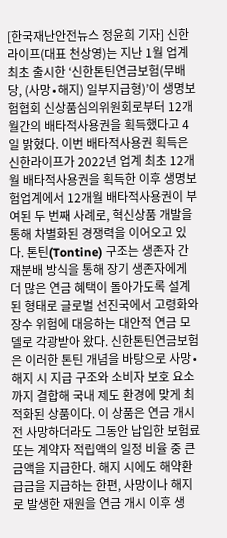[한국재난안전뉴스 정윤희 기자] 신한라이프(대표 천상영)는 지난 1월 업계 최초 출시한 ‘신한톤틴연금보험(무배당, (사망∙해지) 일부지급형)’이 생명보험협회 신상품심의위원회로부터 12개월간의 배타적사용권을 획득했다고 4일 밝혔다. 이번 배타적사용권 획득은 신한라이프가 2022년 업계 최초 12개월 배타적사용권을 획득한 이후 생명보험업계에서 12개월 배타적사용권이 부여된 두 번째 사례로, 혁신상품 개발을 통해 차별화된 경쟁력을 이어오고 있다. 톤틴(Tontine) 구조는 생존자 간 재분배 방식을 통해 장기 생존자에게 더 많은 연금 혜택이 돌아가도록 설계된 형태로 글로벌 선진국에서 고령화와 장수 위험에 대응하는 대안적 연금 모델로 각광받아 왔다. 신한톤틴연금보험은 이러한 톤틴 개념을 바탕으로 사망∙해지 시 지급 구조와 소비자 보호 요소까지 결합해 국내 제도 환경에 맞게 최적화된 상품이다. 이 상품은 연금 개시 전 사망하더라도 그동안 납입한 보험료 또는 계약자 적립액의 일정 비율 중 큰 금액을 지급한다. 해지 시에도 해약환급금을 지급하는 한편, 사망이나 해지로 발생한 재원을 연금 개시 이후 생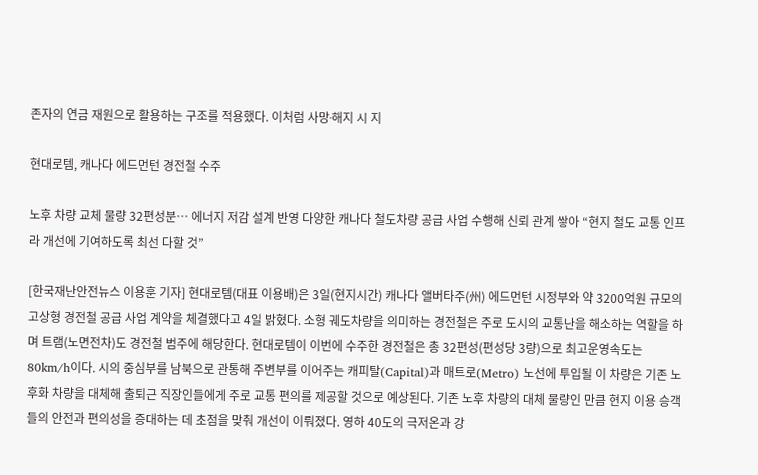존자의 연금 재원으로 활용하는 구조를 적용했다. 이처럼 사망∙해지 시 지

현대로템, 캐나다 에드먼턴 경전철 수주

노후 차량 교체 물량 32편성분… 에너지 저감 설계 반영 다양한 캐나다 철도차량 공급 사업 수행해 신뢰 관계 쌓아 “현지 철도 교통 인프라 개선에 기여하도록 최선 다할 것”

[한국재난안전뉴스 이용훈 기자] 현대로템(대표 이용배)은 3일(현지시간) 캐나다 앨버타주(州) 에드먼턴 시정부와 약 3200억원 규모의 고상형 경전철 공급 사업 계약을 체결했다고 4일 밝혔다. 소형 궤도차량을 의미하는 경전철은 주로 도시의 교통난을 해소하는 역할을 하며 트램(노면전차)도 경전철 범주에 해당한다. 현대로템이 이번에 수주한 경전철은 총 32편성(편성당 3량)으로 최고운영속도는 80km/h이다. 시의 중심부를 남북으로 관통해 주변부를 이어주는 캐피탈(Capital)과 매트로(Metro) 노선에 투입될 이 차량은 기존 노후화 차량을 대체해 출퇴근 직장인들에게 주로 교통 편의를 제공할 것으로 예상된다. 기존 노후 차량의 대체 물량인 만큼 현지 이용 승객들의 안전과 편의성을 증대하는 데 초점을 맞춰 개선이 이뤄졌다. 영하 40도의 극저온과 강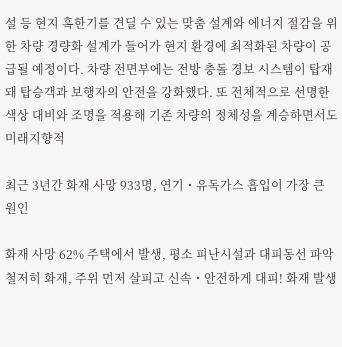설 등 현지 혹한기를 견딜 수 있는 맞춤 설계와 에너지 절감을 위한 차량 경량화 설계가 들어가 현지 환경에 최적화된 차량이 공급될 예정이다. 차량 전면부에는 전방 충돌 경보 시스템이 탑재돼 탑승객과 보행자의 안전을 강화했다. 또 전체적으로 선명한 색상 대비와 조명을 적용해 기존 차량의 정체성을 계승하면서도 미래지향적

최근 3년간 화재 사망 933명, 연기・유독가스 흡입이 가장 큰 원인

화재 사망 62% 주택에서 발생, 평소 피난시설과 대피동선 파악 철저히 화재, 주위 먼저 살피고 신속・안전하게 대피! 화재 발생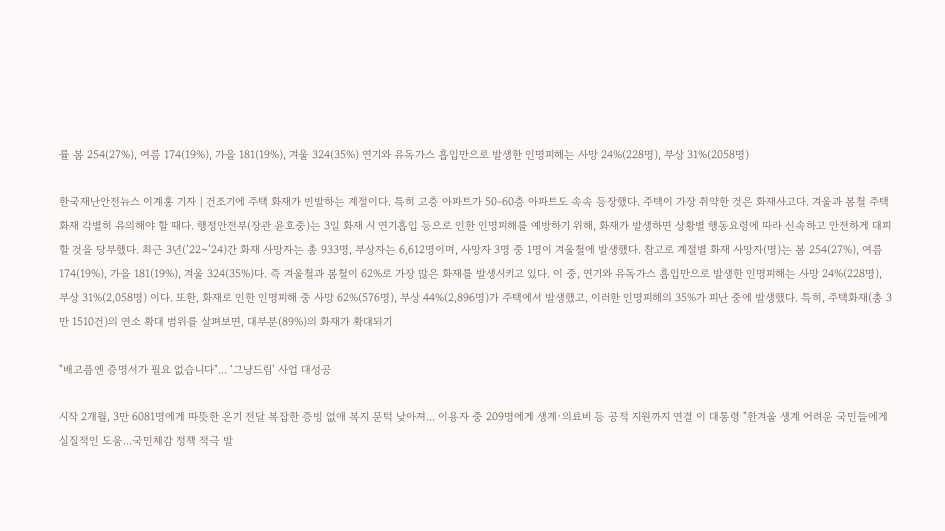률 봄 254(27%), 여름 174(19%), 가을 181(19%), 겨울 324(35%) 연기와 유독가스 흡입만으로 발생한 인명피해는 사망 24%(228명), 부상 31%(2058명)

한국재난안전뉴스 이계홍 기자 | 건조기에 주택 화재가 빈발하는 계절이다. 특히 고층 아파트가 50-60층 아파트도 속속 등장했다. 주택이 가장 취약한 것은 화재사고다. 겨울과 봄철 주택 화재 각별히 유의해야 할 때다. 행정안전부(장관 윤호중)는 3일 화재 시 연기흡입 등으로 인한 인명피해를 예방하기 위해, 화재가 발생하면 상황별 행동요령에 따라 신속하고 안전하게 대피할 것을 당부했다. 최근 3년(’22~’24)간 화재 사망자는 총 933명, 부상자는 6,612명이며, 사망자 3명 중 1명이 겨울철에 발생했다. 참고로 계절별 화재 사망자(명)는 봄 254(27%), 여름 174(19%), 가을 181(19%), 겨울 324(35%)다. 즉 겨울철과 봄철이 62%로 가장 많은 화재를 발생시키고 있다. 이 중, 연기와 유독가스 흡입만으로 발생한 인명피해는 사망 24%(228명), 부상 31%(2,058명) 이다. 또한, 화재로 인한 인명피해 중 사망 62%(576명), 부상 44%(2,896명)가 주택에서 발생했고, 이러한 인명피해의 35%가 피난 중에 발생했다. 특히, 주택화재(총 3만 1510건)의 연소 확대 범위를 살펴보면, 대부분(89%)의 화재가 확대되기

"배고픔엔 증명서가 필요 없습니다"... ‘그냥드림’ 사업 대성공

시작 2개월, 3만 6081명에게 따뜻한 온기 전달 복잡한 증빙 없애 복지 문턱 낮아져... 이용자 중 209명에게 생계·의료비 등 공적 지원까지 연결 이 대통령 "한겨울 생계 어려운 국민들에게 실질적인 도움...국민체감 정책 적극 발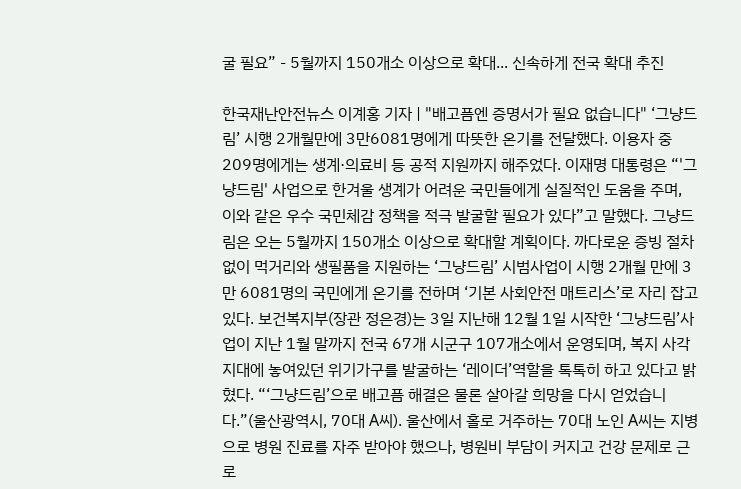굴 필요” - 5월까지 150개소 이상으로 확대... 신속하게 전국 확대 추진

한국재난안전뉴스 이계홍 기자 | "배고픔엔 증명서가 필요 없습니다" ‘그냥드림’ 시행 2개월만에 3만6081명에게 따뜻한 온기를 전달했다. 이용자 중 209명에게는 생계·의료비 등 공적 지원까지 해주었다. 이재명 대통령은 “'그냥드림' 사업으로 한겨울 생계가 어려운 국민들에게 실질적인 도움을 주며, 이와 같은 우수 국민체감 정책을 적극 발굴할 필요가 있다”고 말했다. 그냥드림은 오는 5월까지 150개소 이상으로 확대할 계획이다. 까다로운 증빙 절차 없이 먹거리와 생필품을 지원하는 ‘그냥드림’ 시범사업이 시행 2개월 만에 3만 6081명의 국민에게 온기를 전하며 ‘기본 사회안전 매트리스’로 자리 잡고 있다. 보건복지부(장관 정은경)는 3일 지난해 12월 1일 시작한 ‘그냥드림’사업이 지난 1월 말까지 전국 67개 시군구 107개소에서 운영되며, 복지 사각지대에 놓여있던 위기가구를 발굴하는 ‘레이더’역할을 톡톡히 하고 있다고 밝혔다. “‘그냥드림’으로 배고픔 해결은 물론 살아갈 희망을 다시 얻었습니다.”(울산광역시, 70대 A씨). 울산에서 홀로 거주하는 70대 노인 A씨는 지병으로 병원 진료를 자주 받아야 했으나, 병원비 부담이 커지고 건강 문제로 근로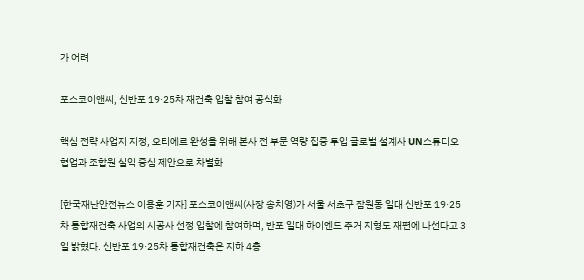가 어려

포스코이앤씨, 신반포 19·25차 재건축 입찰 참여 공식화

핵심 전략 사업지 지정, 오티에르 완성을 위해 본사 전 부문 역량 집중 투입 글로벌 설계사 UN스튜디오 협업과 조합원 실익 중심 제안으로 차별화

[한국재난안전뉴스 이용훈 기자] 포스코이앤씨(사장 송치영)가 서울 서초구 잠원동 일대 신반포 19·25차 통합재건축 사업의 시공사 선정 입찰에 참여하며, 반포 일대 하이엔드 주거 지형도 재편에 나선다고 3일 밝혔다. 신반포 19·25차 통합재건축은 지하 4층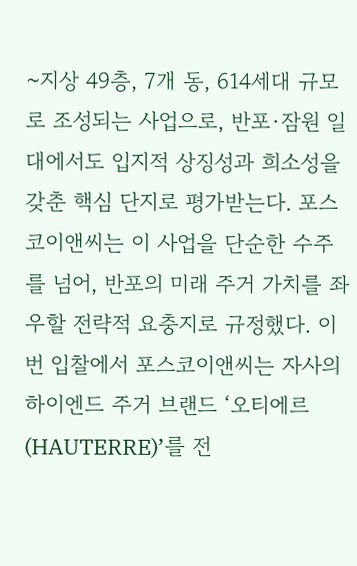~지상 49층, 7개 동, 614세대 규모로 조성되는 사업으로, 반포·잠원 일대에서도 입지적 상징성과 희소성을 갖춘 핵심 단지로 평가받는다. 포스코이앤씨는 이 사업을 단순한 수주를 넘어, 반포의 미래 주거 가치를 좌우할 전략적 요충지로 규정했다. 이번 입찰에서 포스코이앤씨는 자사의 하이엔드 주거 브랜드 ‘오티에르(HAUTERRE)’를 전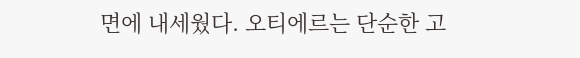면에 내세웠다. 오티에르는 단순한 고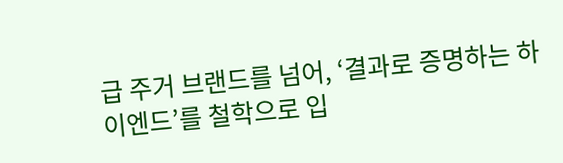급 주거 브랜드를 넘어, ‘결과로 증명하는 하이엔드’를 철학으로 입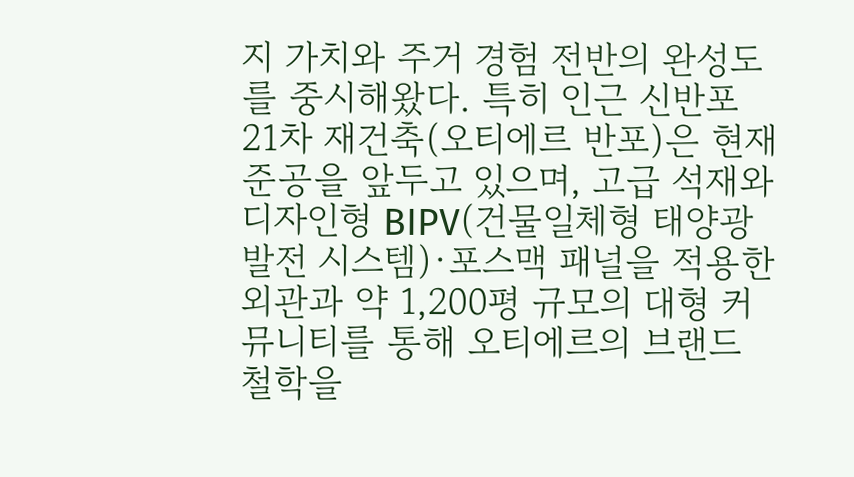지 가치와 주거 경험 전반의 완성도를 중시해왔다. 특히 인근 신반포 21차 재건축(오티에르 반포)은 현재 준공을 앞두고 있으며, 고급 석재와 디자인형 BIPV(건물일체형 태양광 발전 시스템)·포스맥 패널을 적용한 외관과 약 1,200평 규모의 대형 커뮤니티를 통해 오티에르의 브랜드 철학을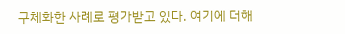구체화한 사례로 평가받고 있다. 여기에 더해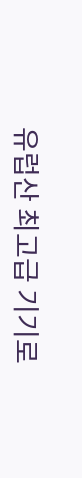유럽산 최고급 기기로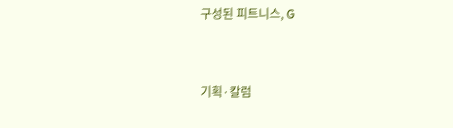구성된 피트니스, G



기획·칼럼